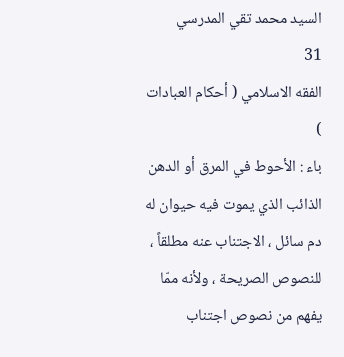السيد محمد تقي المدرسي
31
الفقه الاسلامي ( أحكام العبادات )
باء : الأحوط في المرق أو الدهن الذائب الذي يموت فيه حيوان له دم سائل ، الاجتناب عنه مطلقاً ، للنصوص الصريحة ، ولأنه ممّا يفهم من نصوص اجتناب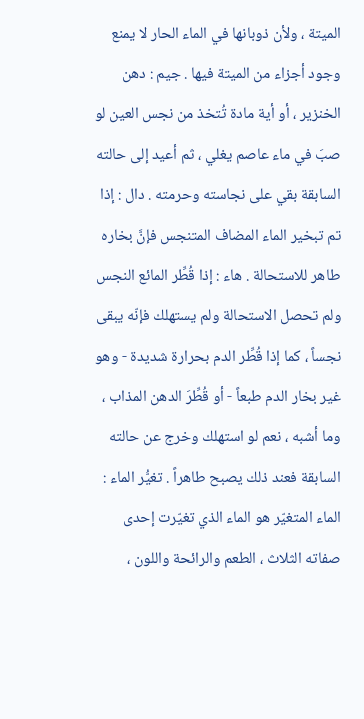الميتة ، ولأن ذوبانها في الماء الحار لا يمنع وجود أجزاء من الميتة فيها . جيم : دهن الخنزير ، أو أية مادة تُتخذ من نجس العين لو صبَ في ماء عاصم يغلي ، ثم أعيد إلى حالته السابقة بقي على نجاسته وحرمته . دال : إذا تم تبخير الماء المضاف المتنجس فإنَّ بخاره طاهر للاستحالة . هاء : إذا قُطِّر المائع النجس ولم تحصل الاستحالة ولم يستهلك فإنّه يبقى نجساً ، كما إذا قُطِّر الدم بحرارة شديدة - وهو غير بخار الدم طبعاً - أو قُطِّرَ الدهن المذاب ، وما أشبه ، نعم لو استهلك وخرج عن حالته السابقة فعند ذلك يصبح طاهراً . تغيُّر الماء : الماء المتغيّر هو الماء الذي تغيّرت إحدى صفاته الثلاث ، الطعم والرائحة واللون ،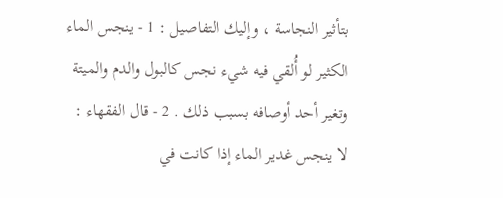بتأثير النجاسة ، وإليك التفاصيل : 1 - ينجس الماء الكثير لو أُلقي فيه شيء نجس كالبول والدم والميتة وتغير أحد أوصافه بسبب ذلك . 2 - قال الفقهاء : لا ينجس غدير الماء إذا كانت في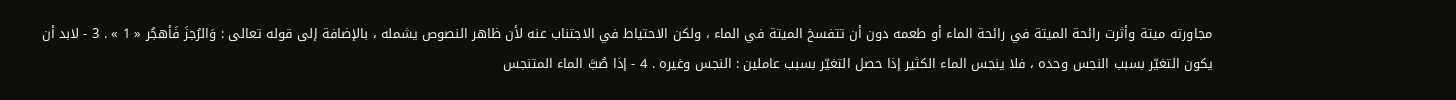مجاورته ميتة وأثرت رائحة الميتة في رائحة الماء أو طعمه دون أن تتفسخ الميتة في الماء ، ولكن الاحتياط في الاجتناب عنه لأن ظاهر النصوص يشمله ، بالإضافة إلى قوله تعالى : وَالرُجزَ فَأهجُر « 1 » . 3 - لابد أن يكون التغيّر بسبب النجس وحده ، فلا ينجس الماء الكثير إذا حصل التغيّر بسبب عاملين : النجس وغيره . 4 - إذا صُبَّ الماء المتنجس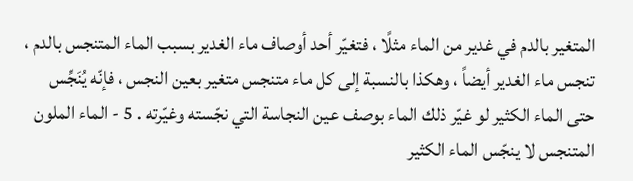المتغير بالدم في غدير من الماء مثلًا ، فتغيّر أحد أوصاف ماء الغدير بسبب الماء المتنجس بالدم ، تنجس ماء الغدير أيضاً ، وهكذا بالنسبة إلى كل ماء متنجس متغير بعين النجس ، فإنّه يُنَجِّس حتى الماء الكثير لو غيّر ذلك الماء بوصف عين النجاسة التي نجّسته وغيّرته . 5 - الماء الملون المتنجس لا ينجّس الماء الكثير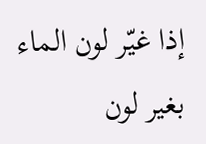إذا غيّر لون الماء بغير لون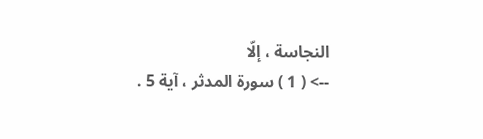النجاسة ، إلّا
--> ( 1 ) سورة المدثر ، آية 5 .